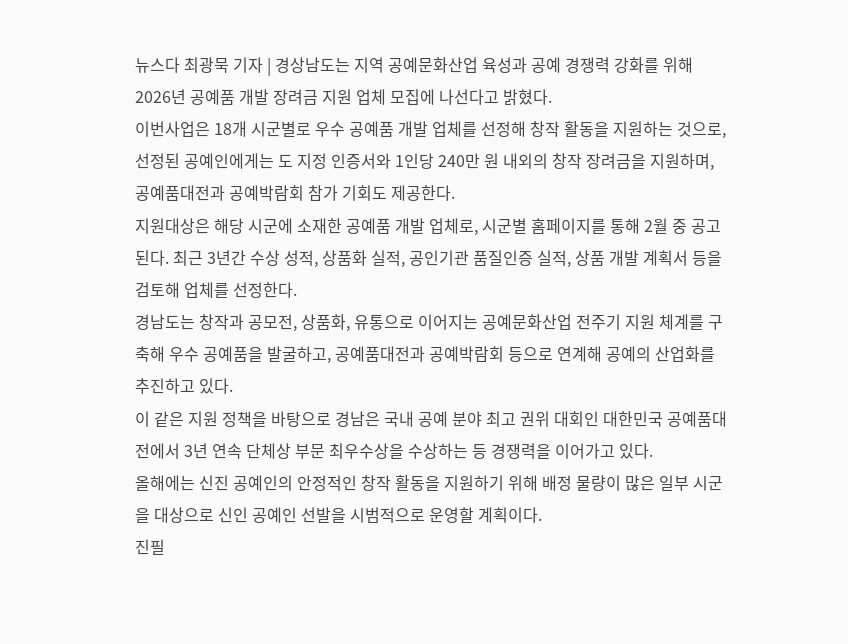뉴스다 최광묵 기자 | 경상남도는 지역 공예문화산업 육성과 공예 경쟁력 강화를 위해 2026년 공예품 개발 장려금 지원 업체 모집에 나선다고 밝혔다.
이번사업은 18개 시군별로 우수 공예품 개발 업체를 선정해 창작 활동을 지원하는 것으로, 선정된 공예인에게는 도 지정 인증서와 1인당 240만 원 내외의 창작 장려금을 지원하며, 공예품대전과 공예박람회 참가 기회도 제공한다.
지원대상은 해당 시군에 소재한 공예품 개발 업체로, 시군별 홈페이지를 통해 2월 중 공고된다. 최근 3년간 수상 성적, 상품화 실적, 공인기관 품질인증 실적, 상품 개발 계획서 등을 검토해 업체를 선정한다.
경남도는 창작과 공모전, 상품화, 유통으로 이어지는 공예문화산업 전주기 지원 체계를 구축해 우수 공예품을 발굴하고, 공예품대전과 공예박람회 등으로 연계해 공예의 산업화를 추진하고 있다.
이 같은 지원 정책을 바탕으로 경남은 국내 공예 분야 최고 권위 대회인 대한민국 공예품대전에서 3년 연속 단체상 부문 최우수상을 수상하는 등 경쟁력을 이어가고 있다.
올해에는 신진 공예인의 안정적인 창작 활동을 지원하기 위해 배정 물량이 많은 일부 시군을 대상으로 신인 공예인 선발을 시범적으로 운영할 계획이다.
진필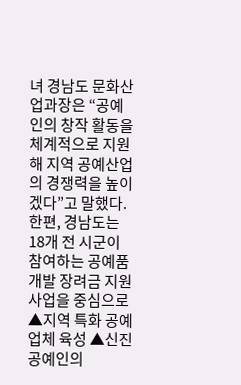녀 경남도 문화산업과장은 “공예인의 창작 활동을 체계적으로 지원해 지역 공예산업의 경쟁력을 높이겠다”고 말했다.
한편, 경남도는 18개 전 시군이 참여하는 공예품 개발 장려금 지원 사업을 중심으로 ▲지역 특화 공예업체 육성 ▲신진 공예인의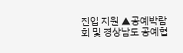진입 지원 ▲공예박람회 및 경상남도 공예협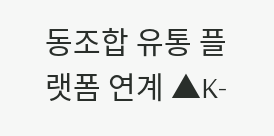동조합 유통 플랫폼 연계 ▲K-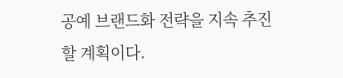공예 브랜드화 전략을 지속 추진할 계획이다.